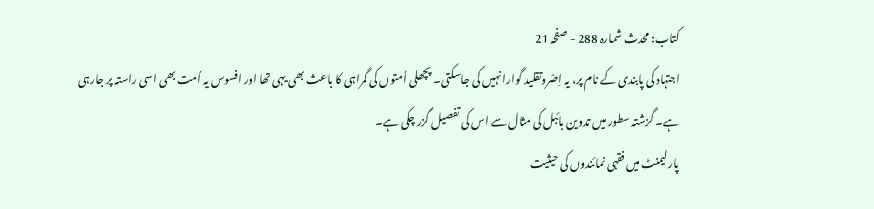کتاب: محدث شمارہ 288 - صفحہ 21
اجتہاد کی پابندی کے نام پر، یہ اِصْروتقلید گوارا نہیں کی جاسکتی۔ پچھلی اُمتوں کی گمراہی کا باعث بھی یہی تھا اور افسوس یہ اُمت بھی اسی راستہ پر جارہی ہے۔ گزشتہ سطور میں تدوین بائبل کی مثال سے اس کی تفصیل گزر چکی ہے۔
پارلیمنٹ میں فقہی نمائندوں کی حیثیت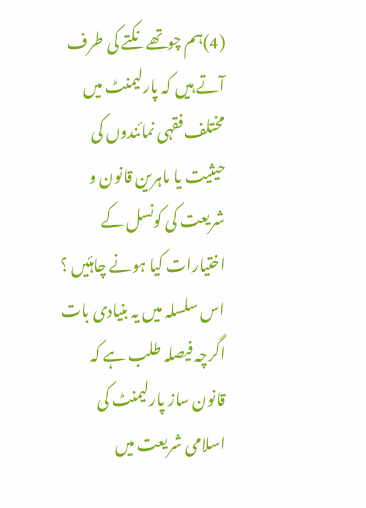(4)ہم چوتھے نکتے کی طرف آتے ہیں کہ پارلیمنٹ میں مختلف فقہی نمائندوں کی حیثیت یا ماہرین قانون و شریعت کی کونسل کے اختیارات کیا ہونے چاہئیں ؟
اس سلسلہ میں یہ بنیادی بات اگرچہ فیصلہ طلب ہے کہ قانون ساز پارلیمنٹ کی اسلامی شریعت میں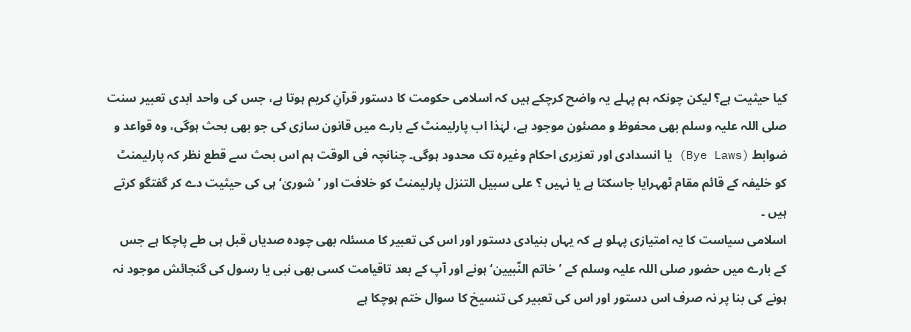کیا حیثیت ہے؟ لیکن چونکہ ہم پہلے یہ واضح کرچکے ہیں کہ اسلامی حکومت کا دستور قرآنِ کریم ہوتا ہے، جس کی واحد ابدی تعبیر سنت صلی اللہ علیہ وسلم بھی محفوظ و مصئون موجود ہے، لہٰذا اب پارلیمنٹ کے بارے میں قانون سازی کی جو بھی بحث ہوگی، وہ قواعد و ضوابط (Bye Laws) یا انسدادی اور تعزیری احکام وغیرہ تک محدود ہوگی۔ چنانچہ فی الوقت ہم اس بحث سے قطع نظر کہ پارلیمنٹ کو خلیفہ کے قائم مقام ٹھہرایا جاسکتا ہے یا نہیں ؟ علی سبیل التنزل پارلیمنٹ کو خلافت اور ’شوریٰ‘ ہی کی حیثیت دے کر گفتگو کرتے ہیں ۔
اسلامی سیاست کا یہ امتیازی پہلو ہے کہ یہاں بنیادی دستور اور اس کی تعبیر کا مسئلہ بھی چودہ صدیاں قبل ہی طے پاچکا ہے جس کے بارے میں حضور صلی اللہ علیہ وسلم کے ’خاتم النّبیین‘ ہونے اور آپ کے بعد تاقیامت کسی بھی نبی یا رسول کی گنجائش موجود نہ ہونے کی بنا پر نہ صرف اس دستور اور اس کی تعبیر کی تنسیخ کا سوال ختم ہوچکا ہے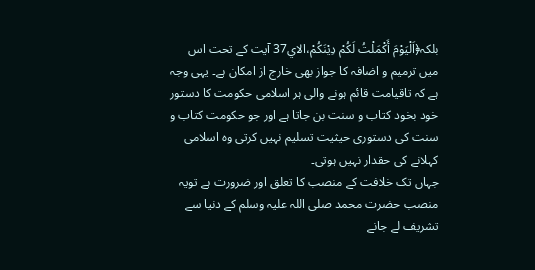بلکہ﴿اَلْيَوْمَ أَكْمَلْتُ لَكُمْ دِيْنَكُمْ،الاي37 آیت کے تحت اس میں ترمیم و اضافہ کا جواز بھی خارج از امکان ہے۔ یہی وجہ ہے کہ تاقیامت قائم ہونے والی ہر اسلامی حکومت کا دستور خود بخود کتاب و سنت بن جاتا ہے اور جو حکومت کتاب و سنت کی دستوری حیثیت تسلیم نہیں کرتی وہ اسلامی کہلانے کی حقدار نہیں ہوتی۔
جہاں تک خلافت کے منصب کا تعلق اور ضرورت ہے تویہ منصب حضرت محمد صلی اللہ علیہ وسلم کے دنیا سے تشریف لے جانے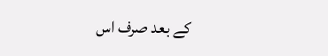کے بعد صرف اس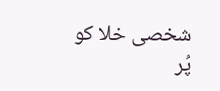شخصی خلا کو پُر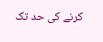کرنے کی حد تک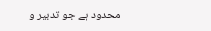محدود ہے جو تدبیر و